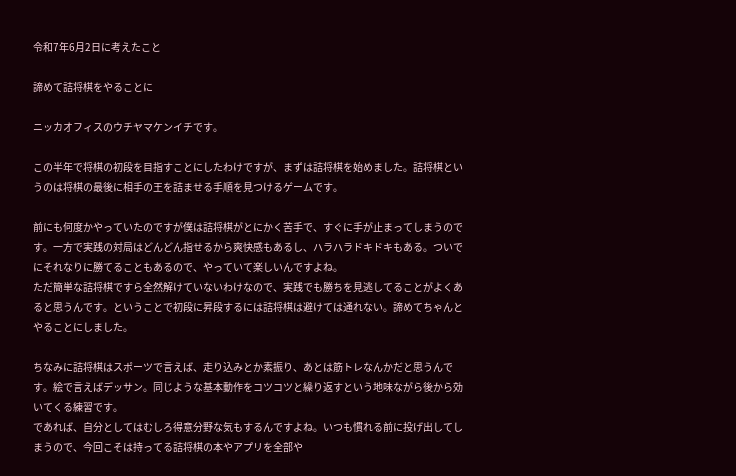令和7年6月2日に考えたこと

諦めて詰将棋をやることに

ニッカオフィスのウチヤマケンイチです。

この半年で将棋の初段を目指すことにしたわけですが、まずは詰将棋を始めました。詰将棋というのは将棋の最後に相手の王を詰ませる手順を見つけるゲームです。

前にも何度かやっていたのですが僕は詰将棋がとにかく苦手で、すぐに手が止まってしまうのです。一方で実践の対局はどんどん指せるから爽快感もあるし、ハラハラドキドキもある。ついでにそれなりに勝てることもあるので、やっていて楽しいんですよね。
ただ簡単な詰将棋ですら全然解けていないわけなので、実践でも勝ちを見逃してることがよくあると思うんです。ということで初段に昇段するには詰将棋は避けては通れない。諦めてちゃんとやることにしました。

ちなみに詰将棋はスポーツで言えば、走り込みとか素振り、あとは筋トレなんかだと思うんです。絵で言えばデッサン。同じような基本動作をコツコツと繰り返すという地味ながら後から効いてくる練習です。
であれば、自分としてはむしろ得意分野な気もするんですよね。いつも慣れる前に投げ出してしまうので、今回こそは持ってる詰将棋の本やアプリを全部や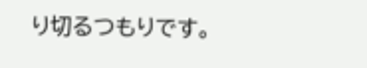り切るつもりです。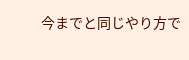今までと同じやり方で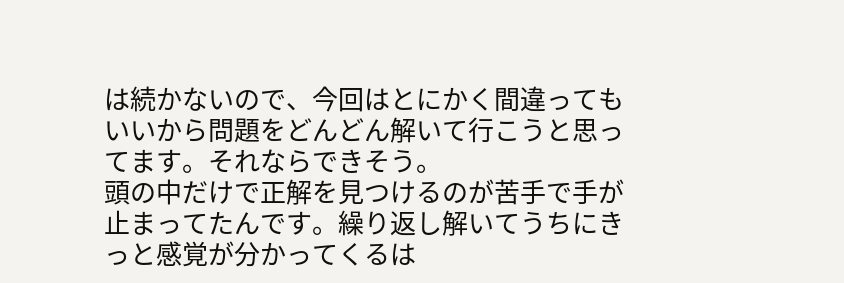は続かないので、今回はとにかく間違ってもいいから問題をどんどん解いて行こうと思ってます。それならできそう。
頭の中だけで正解を見つけるのが苦手で手が止まってたんです。繰り返し解いてうちにきっと感覚が分かってくるは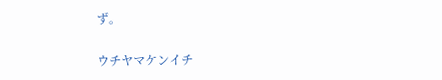ず。

ウチヤマケンイチ